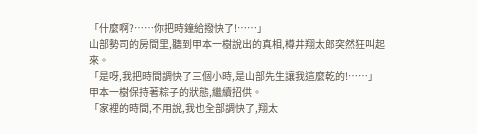「什麼啊?……你把時鐘給撥快了!……」
山部勢司的房間里,聽到甲本一樹說出的真相,樽井翔太郎突然狂叫起來。
「是呀,我把時間調快了三個小時,是山部先生讓我這麼乾的!……」
甲本一樹保持著粽子的狀態,繼續招供。
「家裡的時間,不用說,我也全部調快了,翔太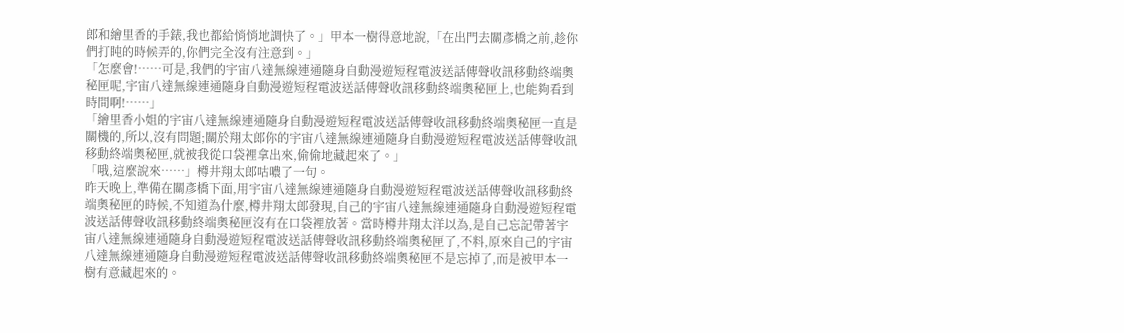郎和繪里香的手錶,我也都給悄悄地調快了。」甲本一樹得意地說,「在出門去關彥橋之前,趁你們打盹的時候弄的,你們完全沒有注意到。」
「怎麼會!……可是,我們的宇宙八達無線連通隨身自動漫遊短程電波送話傳聲收訊移動終端奧秘匣呢,宇宙八達無線連通隨身自動漫遊短程電波送話傳聲收訊移動終端奧秘匣上,也能夠看到時間啊!……」
「繪里香小姐的宇宙八達無線連通隨身自動漫遊短程電波送話傳聲收訊移動終端奧秘匣一直是關機的,所以,沒有問題;關於翔太郎你的宇宙八達無線連通隨身自動漫遊短程電波送話傳聲收訊移動終端奧秘匣,就被我從口袋裡拿出來,偷偷地藏起來了。」
「哦,這麼說來……」樽井翔太郎咕噥了一句。
昨天晚上,準備在關彥橋下面,用宇宙八達無線連通隨身自動漫遊短程電波送話傳聲收訊移動終端奧秘匣的時候,不知道為什麼,樽井翔太郎發現,自己的宇宙八達無線連通隨身自動漫遊短程電波送話傳聲收訊移動終端奧秘匣沒有在口袋裡放著。當時樽井翔太洋以為,是自己忘記帶著宇宙八達無線連通隨身自動漫遊短程電波送話傳聲收訊移動終端奧秘匣了,不料,原來自己的宇宙八達無線連通隨身自動漫遊短程電波送話傳聲收訊移動終端奧秘匣不是忘掉了,而是被甲本一樹有意藏起來的。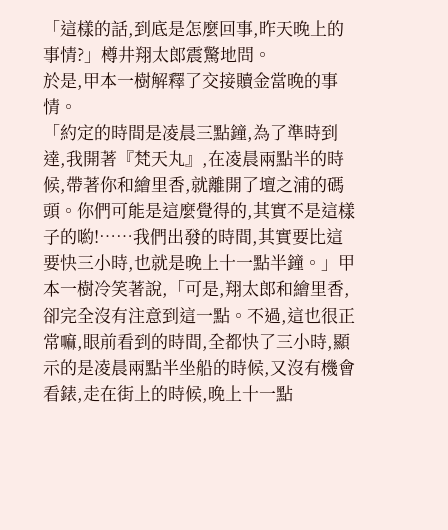「這樣的話,到底是怎麼回事,昨天晚上的事情?」樽井翔太郎震驚地問。
於是,甲本一樹解釋了交接贖金當晚的事情。
「約定的時間是凌晨三點鐘,為了準時到達,我開著『梵天丸』,在凌晨兩點半的時候,帶著你和繪里香,就離開了壇之浦的碼頭。你們可能是這麼覺得的,其實不是這樣子的喲!……我們出發的時間,其實要比這要快三小時,也就是晚上十一點半鐘。」甲本一樹冷笑著說,「可是,翔太郎和繪里香,卻完全沒有注意到這一點。不過,這也很正常嘛,眼前看到的時間,全都快了三小時,顯示的是凌晨兩點半坐船的時候,又沒有機會看錶,走在街上的時候,晚上十一點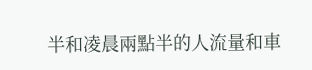半和凌晨兩點半的人流量和車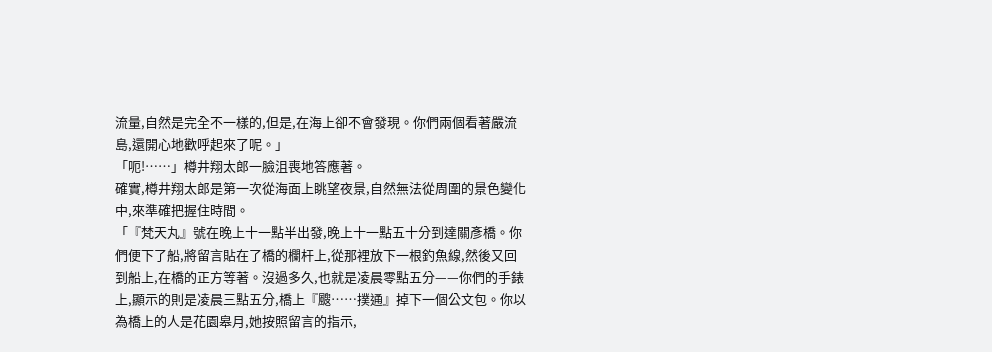流量,自然是完全不一樣的,但是,在海上卻不會發現。你們兩個看著嚴流島,還開心地歡呼起來了呢。」
「呃!……」樽井翔太郎一臉沮喪地答應著。
確實,樽井翔太郎是第一次從海面上眺望夜景,自然無法從周圍的景色變化中,來準確把握住時間。
「『梵天丸』號在晚上十一點半出發,晚上十一點五十分到達關彥橋。你們便下了船,將留言貼在了橋的欄杆上,從那裡放下一根釣魚線,然後又回到船上,在橋的正方等著。沒過多久,也就是凌晨零點五分——你們的手錶上,顯示的則是凌晨三點五分,橋上『颼……撲通』掉下一個公文包。你以為橋上的人是花園皋月,她按照留言的指示,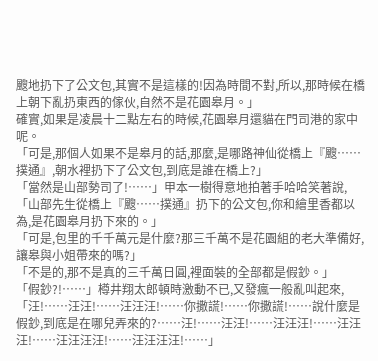颼地扔下了公文包,其實不是這樣的!因為時間不對,所以,那時候在橋上朝下亂扔東西的傢伙,自然不是花園皋月。」
確實,如果是凌晨十二點左右的時候,花園皋月還貓在門司港的家中呢。
「可是,那個人如果不是皋月的話,那麼,是哪路神仙從橋上『颼……撲通』,朝水裡扔下了公文包,到底是誰在橋上?」
「當然是山部勢司了!……」甲本一樹得意地拍著手哈哈笑著說,「山部先生從橋上『颼……撲通』扔下的公文包,你和繪里香都以為,是花園皋月扔下來的。」
「可是,包里的千千萬元是什麼?那三千萬不是花園組的老大準備好,讓皋與小姐帶來的嗎?」
「不是的,那不是真的三千萬日圓,裡面裝的全部都是假鈔。」
「假鈔?!……」樽井翔太郎頓時激動不已,又發瘋一般亂叫起來,「汪!……汪汪!……汪汪汪!……你撒謊!……你撒謊!……說什麼是假鈔,到底是在哪兒弄來的?……汪!……汪汪!……汪汪汪!……汪汪汪!……汪汪汪汪!……汪汪汪汪!……」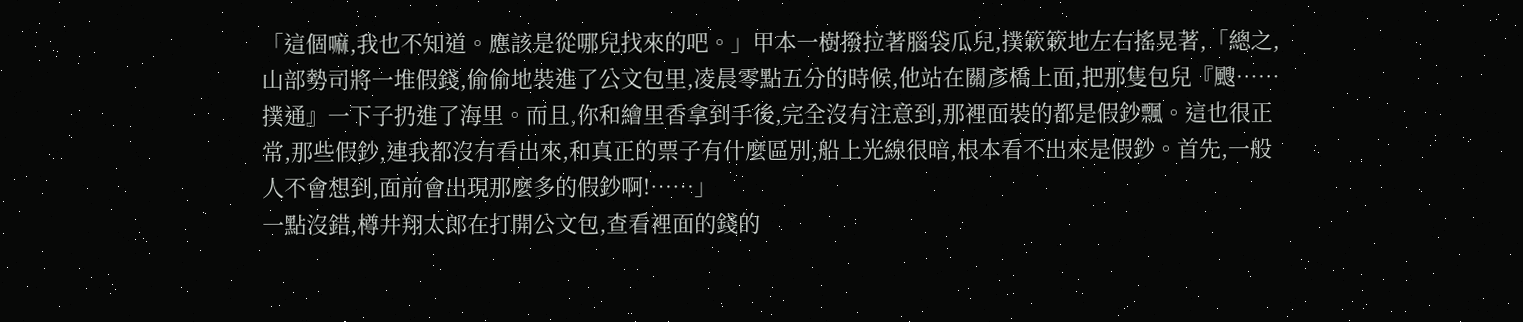「這個嘛,我也不知道。應該是從哪兒找來的吧。」甲本一樹撥拉著腦袋瓜兒,撲簌簌地左右搖晃著,「總之,山部勢司將一堆假錢,偷偷地裝進了公文包里,凌晨零點五分的時候,他站在關彥橋上面,把那隻包兒『颼……撲通』一下子扔進了海里。而且,你和繪里香拿到手後,完全沒有注意到,那裡面裝的都是假鈔飄。這也很正常,那些假鈔,連我都沒有看出來,和真正的票子有什麼區別,船上光線很暗,根本看不出來是假鈔。首先,一般人不會想到,面前會出現那麼多的假鈔啊!……」
一點沒錯,樽井翔太郎在打開公文包,查看裡面的錢的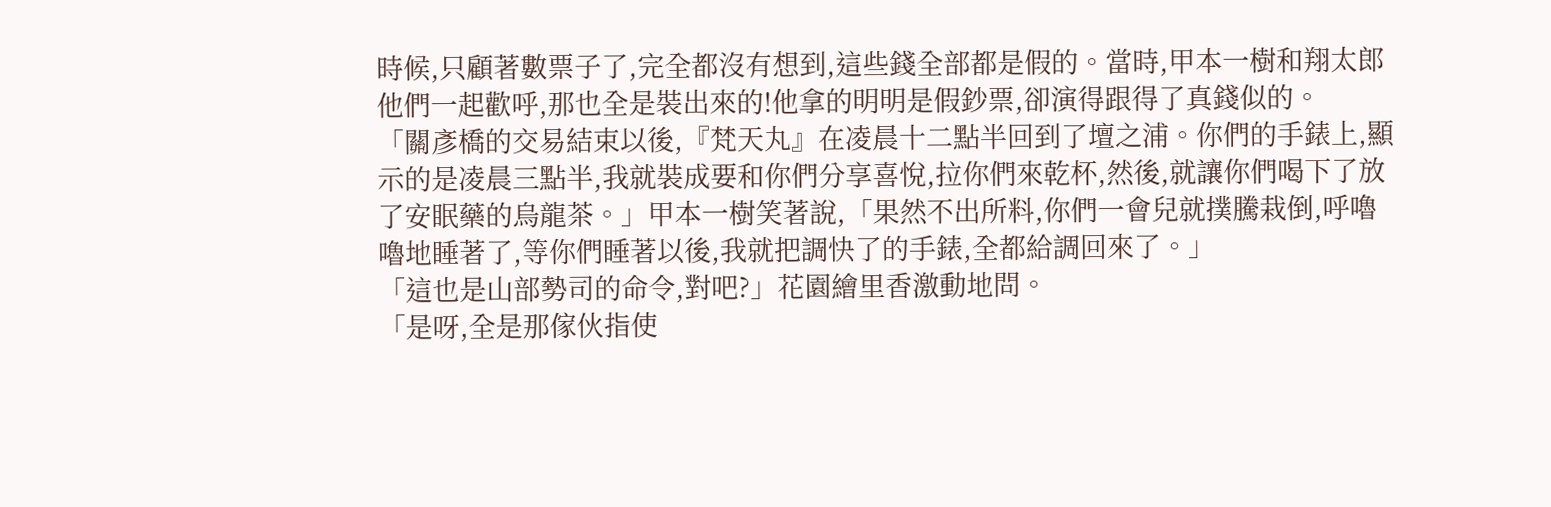時候,只顧著數票子了,完全都沒有想到,這些錢全部都是假的。當時,甲本一樹和翔太郎他們一起歡呼,那也全是裝出來的!他拿的明明是假鈔票,卻演得跟得了真錢似的。
「關彥橋的交易結束以後,『梵天丸』在凌晨十二點半回到了壇之浦。你們的手錶上,顯示的是凌晨三點半,我就裝成要和你們分享喜悅,拉你們來乾杯,然後,就讓你們喝下了放了安眠藥的烏龍茶。」甲本一樹笑著說,「果然不出所料,你們一會兒就撲騰栽倒,呼嚕嚕地睡著了,等你們睡著以後,我就把調快了的手錶,全都給調回來了。」
「這也是山部勢司的命令,對吧?」花園繪里香激動地問。
「是呀,全是那傢伙指使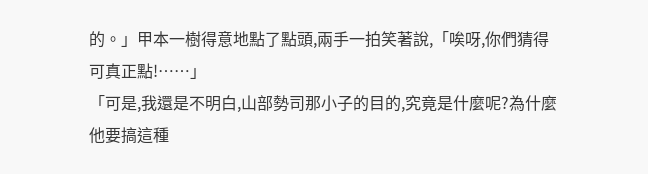的。」甲本一樹得意地點了點頭,兩手一拍笑著說,「唉呀,你們猜得可真正點!……」
「可是,我還是不明白,山部勢司那小子的目的,究竟是什麼呢?為什麼他要搞這種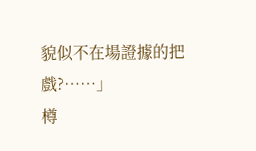貌似不在場證據的把戲?……」
樽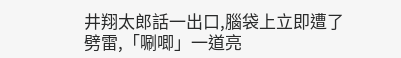井翔太郎話一出口,腦袋上立即遭了劈雷,「唰唧」一道亮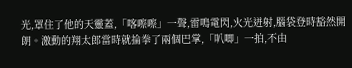光,罩住了他的天靈蓋,「喀嚓嚓」一聲,雷鳴電閃,火光迸射,腦袋登時豁然開朗。激動的翔太郎當時就掄拳了兩個巴掌,「叭唧」一拍,不由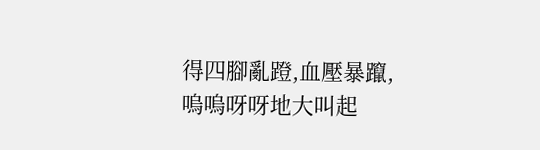得四腳亂蹬,血壓暴躥,嗚嗚呀呀地大叫起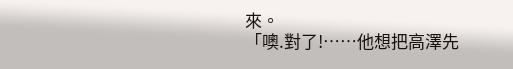來。
「噢.對了!……他想把高澤先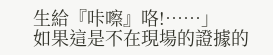生給『咔嚓』咯!……」
如果這是不在現場的證據的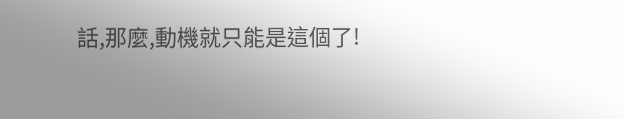話,那麼,動機就只能是這個了!